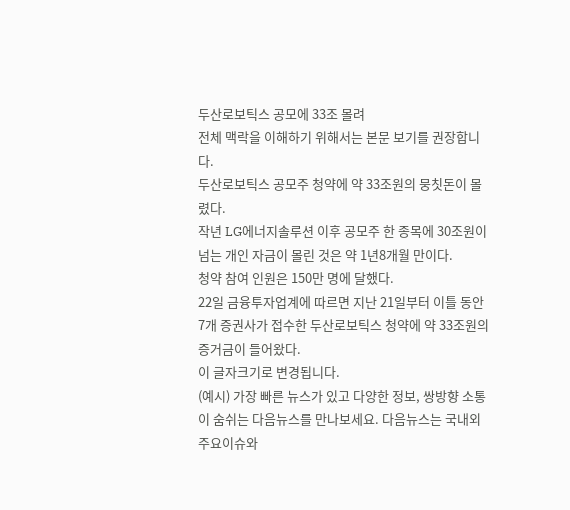두산로보틱스 공모에 33조 몰려
전체 맥락을 이해하기 위해서는 본문 보기를 권장합니다.
두산로보틱스 공모주 청약에 약 33조원의 뭉칫돈이 몰렸다.
작년 LG에너지솔루션 이후 공모주 한 종목에 30조원이 넘는 개인 자금이 몰린 것은 약 1년8개월 만이다.
청약 참여 인원은 150만 명에 달했다.
22일 금융투자업계에 따르면 지난 21일부터 이틀 동안 7개 증권사가 접수한 두산로보틱스 청약에 약 33조원의 증거금이 들어왔다.
이 글자크기로 변경됩니다.
(예시) 가장 빠른 뉴스가 있고 다양한 정보, 쌍방향 소통이 숨쉬는 다음뉴스를 만나보세요. 다음뉴스는 국내외 주요이슈와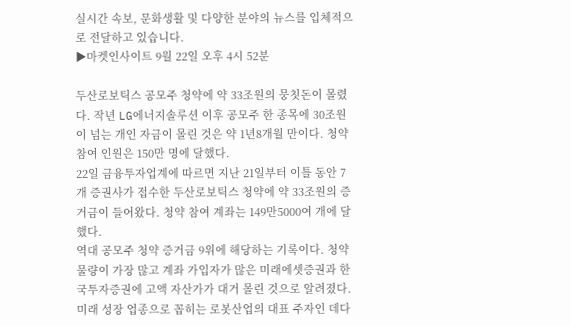실시간 속보, 문화생활 및 다양한 분야의 뉴스를 입체적으로 전달하고 있습니다.
▶마켓인사이트 9월 22일 오후 4시 52분

두산로보틱스 공모주 청약에 약 33조원의 뭉칫돈이 몰렸다. 작년 LG에너지솔루션 이후 공모주 한 종목에 30조원이 넘는 개인 자금이 몰린 것은 약 1년8개월 만이다. 청약 참여 인원은 150만 명에 달했다.
22일 금융투자업계에 따르면 지난 21일부터 이틀 동안 7개 증권사가 접수한 두산로보틱스 청약에 약 33조원의 증거금이 들어왔다. 청약 참여 계좌는 149만5000여 개에 달했다.
역대 공모주 청약 증거금 9위에 해당하는 기록이다. 청약 물량이 가장 많고 계좌 가입자가 많은 미래에셋증권과 한국투자증권에 고액 자산가가 대거 몰린 것으로 알려졌다. 미래 성장 업종으로 꼽히는 로봇산업의 대표 주자인 데다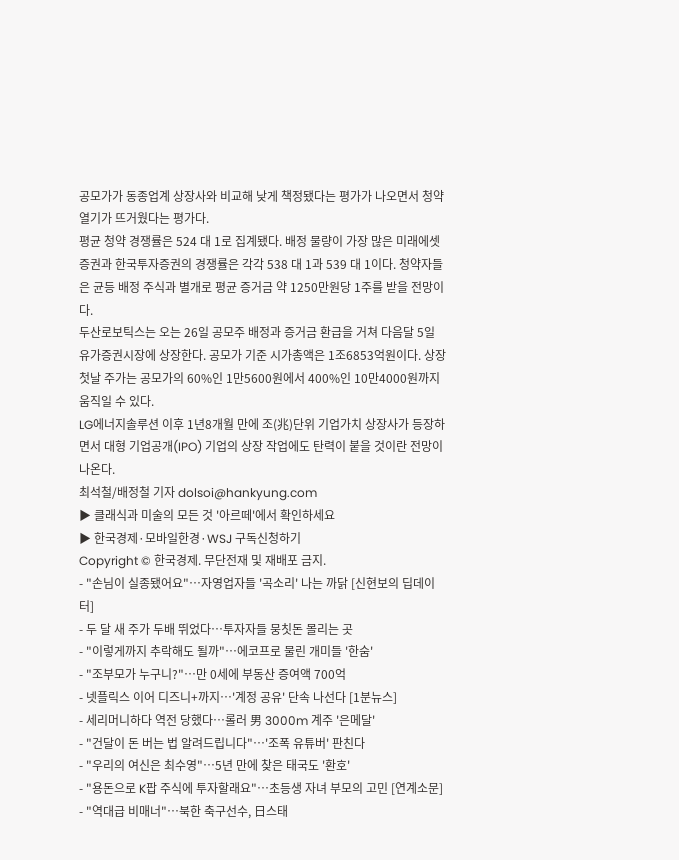공모가가 동종업계 상장사와 비교해 낮게 책정됐다는 평가가 나오면서 청약 열기가 뜨거웠다는 평가다.
평균 청약 경쟁률은 524 대 1로 집계됐다. 배정 물량이 가장 많은 미래에셋증권과 한국투자증권의 경쟁률은 각각 538 대 1과 539 대 1이다. 청약자들은 균등 배정 주식과 별개로 평균 증거금 약 1250만원당 1주를 받을 전망이다.
두산로보틱스는 오는 26일 공모주 배정과 증거금 환급을 거쳐 다음달 5일 유가증권시장에 상장한다. 공모가 기준 시가총액은 1조6853억원이다. 상장 첫날 주가는 공모가의 60%인 1만5600원에서 400%인 10만4000원까지 움직일 수 있다.
LG에너지솔루션 이후 1년8개월 만에 조(兆)단위 기업가치 상장사가 등장하면서 대형 기업공개(IPO) 기업의 상장 작업에도 탄력이 붙을 것이란 전망이 나온다.
최석철/배정철 기자 dolsoi@hankyung.com
▶ 클래식과 미술의 모든 것 '아르떼'에서 확인하세요
▶ 한국경제·모바일한경·WSJ 구독신청하기
Copyright © 한국경제. 무단전재 및 재배포 금지.
- "손님이 실종됐어요"…자영업자들 '곡소리' 나는 까닭 [신현보의 딥데이터]
- 두 달 새 주가 두배 뛰었다…투자자들 뭉칫돈 몰리는 곳
- "이렇게까지 추락해도 될까"…에코프로 물린 개미들 '한숨'
- "조부모가 누구니?"…만 0세에 부동산 증여액 700억
- 넷플릭스 이어 디즈니+까지…'계정 공유' 단속 나선다 [1분뉴스]
- 세리머니하다 역전 당했다…롤러 男 3000m 계주 '은메달'
- "건달이 돈 버는 법 알려드립니다"…'조폭 유튜버' 판친다
- "우리의 여신은 최수영"…5년 만에 찾은 태국도 '환호'
- "용돈으로 K팝 주식에 투자할래요"…초등생 자녀 부모의 고민 [연계소문]
- "역대급 비매너"…북한 축구선수, 日스태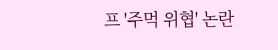프 '주먹 위협' 논란